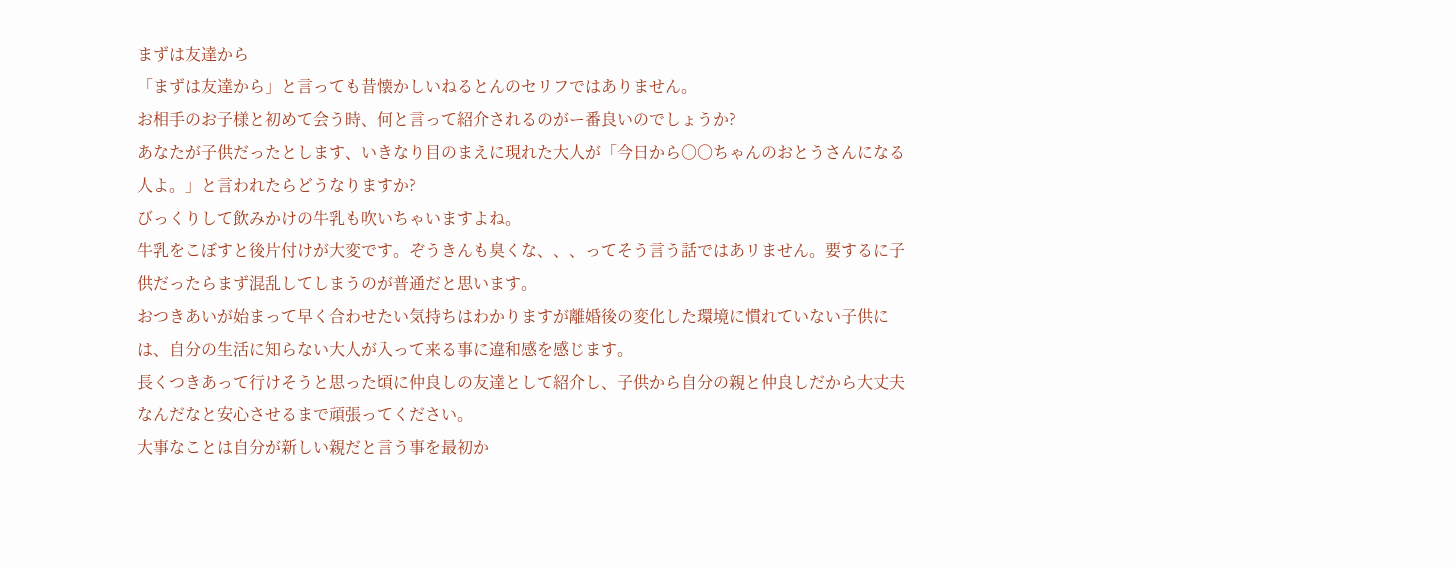まずは友達から
「まずは友達から」と言っても昔懐かしいねるとんのセリフではありません。
お相手のお子様と初めて会う時、何と言って紹介されるのがー番良いのでしょうか?
あなたが子供だったとします、いきなり目のまえに現れた大人が「今日から〇〇ちゃんのおとうさんになる人よ。」と言われたらどうなりますか?
びっくりして飲みかけの牛乳も吹いちゃいますよね。
牛乳をこぼすと後片付けが大変です。ぞうきんも臭くな、、、ってそう言う話ではあリません。要するに子供だったらまず混乱してしまうのが普通だと思います。
おつきあいが始まって早く合わせたい気持ちはわかりますが離婚後の変化した環境に慣れていない子供には、自分の生活に知らない大人が入って来る事に違和感を感じます。
長くつきあって行けそうと思った頃に仲良しの友達として紹介し、子供から自分の親と仲良しだから大丈夫なんだなと安心させるまで頑張ってください。
大事なことは自分が新しい親だと言う事を最初か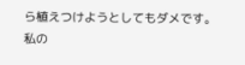ら植えつけようとしてもダメです。
私の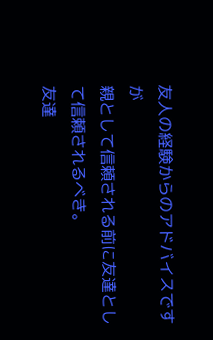友人の経験からのアドバイスですが
親として信頼される前に友達として信頼されるべき。
友達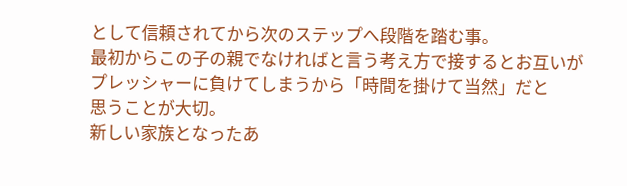として信頼されてから次のステップへ段階を踏む事。
最初からこの子の親でなければと言う考え方で接するとお互いが
プレッシャーに負けてしまうから「時間を掛けて当然」だと
思うことが大切。
新しい家族となったあ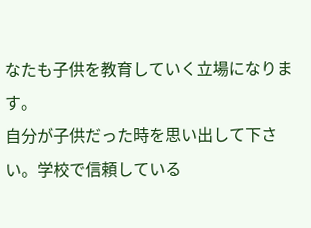なたも子供を教育していく立場になります。
自分が子供だった時を思い出して下さい。学校で信頼している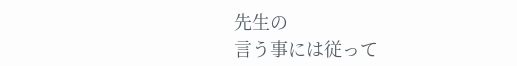先生の
言う事には従って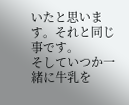いたと思います。それと同じ事です。
そしていつか一緒に牛乳を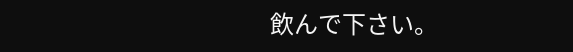飲んで下さい。